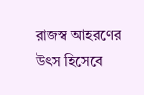রাজস্ব আহরণের উৎস হিসেবে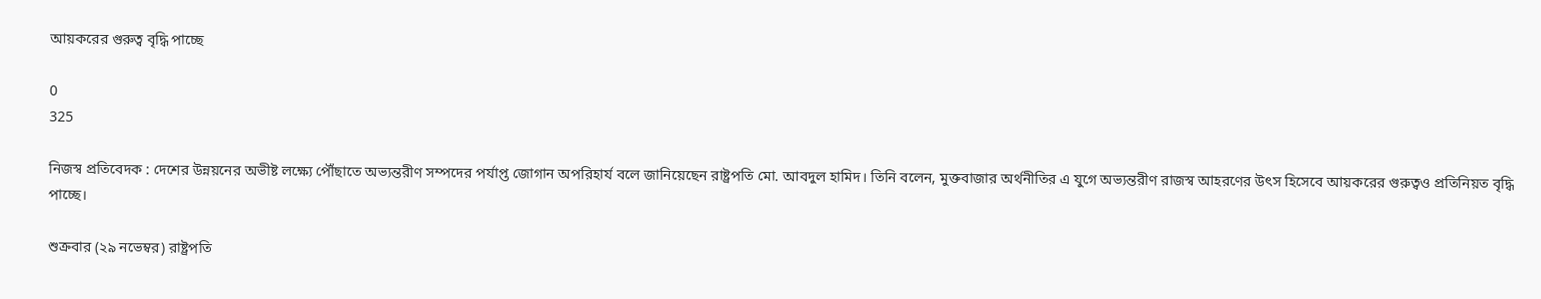আয়করের গুরুত্ব বৃদ্ধি পাচ্ছে

0
325

নিজস্ব প্রতিবেদক : দেশের উন্নয়নের অভীষ্ট লক্ষ্যে পৌঁছাতে অভ্যন্তরীণ সম্পদের পর্যাপ্ত জোগান অপরিহার্য বলে জানিয়েছেন রাষ্ট্রপতি মো. আবদুল হামিদ। তিনি বলেন, মুক্তবাজার অর্থনীতির এ যুগে অভ্যন্তরীণ রাজস্ব আহরণের উৎস হিসেবে আয়করের গুরুত্বও প্রতিনিয়ত বৃদ্ধি পাচ্ছে।

শুক্রবার (২৯ নভেম্বর) রাষ্ট্রপতি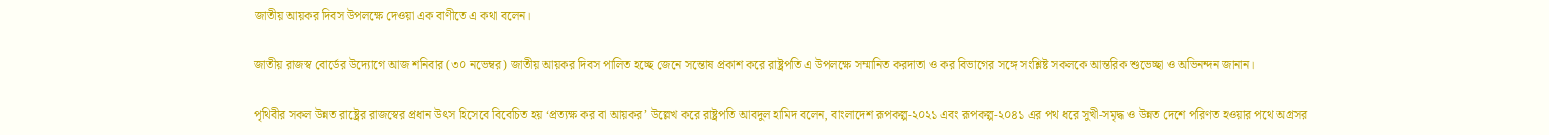জাতীয় আয়কর দিবস উপলক্ষে দেওয়া এক বাণীতে এ কথা বলেন।

জাতীয় রাজস্ব বোর্ডের উদ্যোগে আজ শনিবার (৩০ নভেম্বর) জাতীয় আয়কর দিবস পালিত হচ্ছে জেনে সন্তোষ প্রকাশ করে রাষ্ট্রপতি এ উপলক্ষে সম্মানিত করদাতা ও কর বিভাগের সঙ্গে সংশ্লিষ্ট সকলকে আন্তরিক শুভেচ্ছা ও অভিনন্দন জানান।

পৃথিবীর সকল উন্নত রাষ্ট্রের রাজস্বের প্রধান উৎস হিসেবে বিবেচিত হয় ‘প্রত্যক্ষ কর বা আয়কর’ উল্লেখ করে রাষ্ট্রপতি আবদুল হামিদ বলেন, বাংলাদেশ রূপকল্প-২০২১ এবং রূপকল্প-২০৪১ এর পথ ধরে সুখী-সমৃদ্ধ ও উন্নত দেশে পরিণত হওয়ার পথে অগ্রসর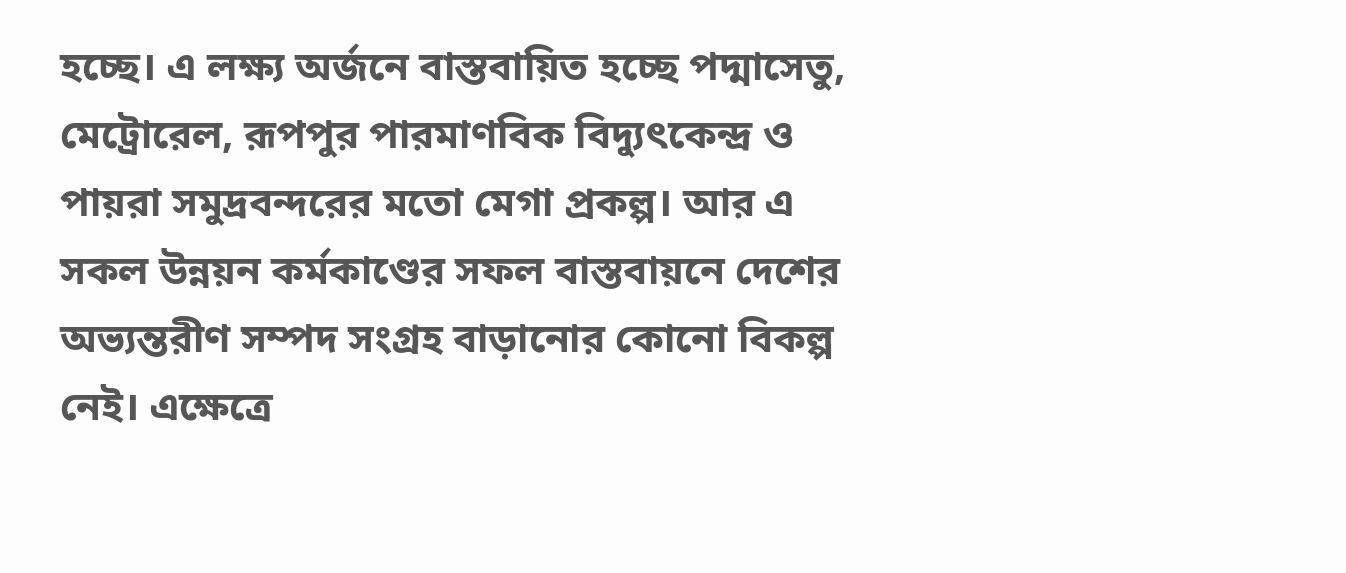হচ্ছে। এ লক্ষ্য অর্জনে বাস্তবায়িত হচ্ছে পদ্মাসেতু, মেট্রোরেল, রূপপুর পারমাণবিক বিদ্যুৎকেন্দ্র ও পায়রা সমুদ্রবন্দরের মতো মেগা প্রকল্প। আর এ সকল উন্নয়ন কর্মকাণ্ডের সফল বাস্তবায়নে দেশের অভ্যন্তরীণ সম্পদ সংগ্রহ বাড়ানোর কোনো বিকল্প নেই। এক্ষেত্রে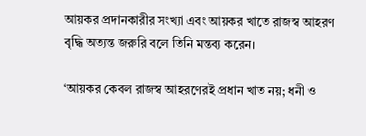আয়কর প্রদানকারীর সংখ্যা এবং আয়কর খাতে রাজস্ব আহরণ বৃদ্ধি অত্যন্ত জরুরি বলে তিনি মন্তব্য করেন।

‘আয়কর কেবল রাজস্ব আহরণেরই প্রধান খাত নয়; ধনী ও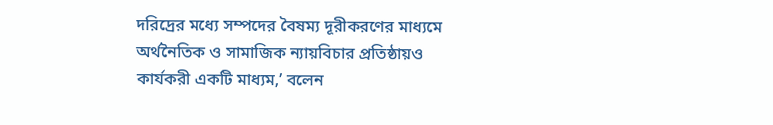দরিদ্রের মধ্যে সম্পদের বৈষম্য দূরীকরণের মাধ্যমে অর্থনৈতিক ও সামাজিক ন্যায়বিচার প্রতিষ্ঠায়ও কার্যকরী একটি মাধ্যম,’ বলেন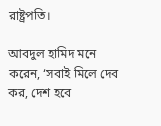রাষ্ট্রপতি।

আবদুল হামিদ মনে করেন, ‘সবাই মিলে দেব কর, দেশ হবে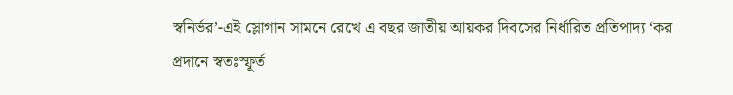স্বনির্ভর’-এই স্লোগান সামনে রেখে এ বছর জাতীয় আয়কর দিবসের নির্ধারিত প্রতিপাদ্য ‘কর প্রদানে স্বতঃস্ফূর্ত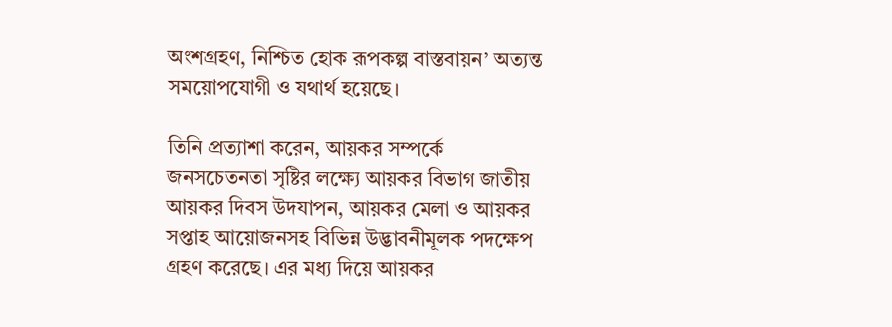অংশগ্রহণ, নিশ্চিত হোক রূপকল্প বাস্তবায়ন’ অত্যন্ত সময়োপযোগী ও যথার্থ হয়েছে।

তিনি প্রত্যাশা করেন, আয়কর সম্পর্কে জনসচেতনতা সৃষ্টির লক্ষ্যে আয়কর বিভাগ জাতীয় আয়কর দিবস উদযাপন, আয়কর মেলা ও আয়কর সপ্তাহ আয়োজনসহ বিভিন্ন উদ্ভাবনীমূলক পদক্ষেপ গ্রহণ করেছে। এর মধ্য দিয়ে আয়কর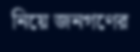নিয়ে জনগণের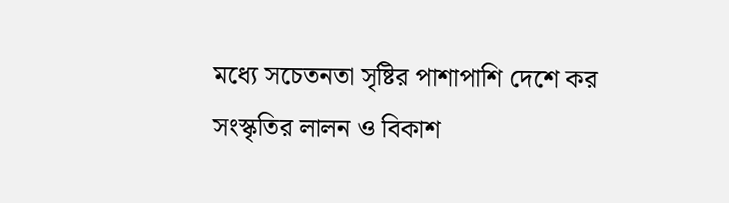মধ্যে সচেতনতা সৃষ্টির পাশাপাশি দেশে কর সংস্কৃতির লালন ও বিকাশ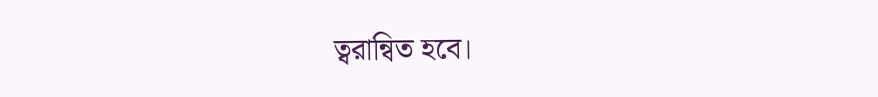ত্বরান্বিত হবে।